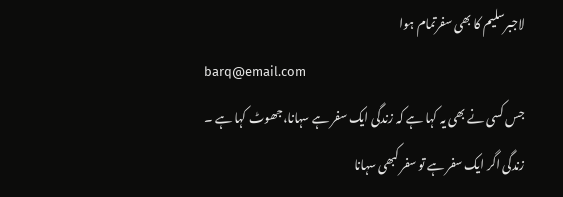لاجبرسلیم کا بھی سفرتمام ہوا
barq@email.com
جس کسی نے بھی یہ کہا ہے کہ زندگی ایک سفر ہے سہانا،جھوٹ کہا ہے ۔ زندگی اگر ایک سفر ہے تو سفر کبھی سہانا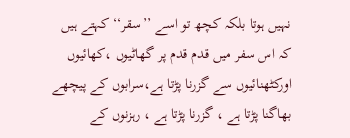نہیں ہوتا بلکہ کچھ تو اسے ’’سقر‘‘ کہتے ہیں کہ اس سفر میں قدم قدم پر گھاٹیوں ،کھائیوں اورکٹھنائیوں سے گزرنا پڑتا ہے،سرابوں کے پیچھے بھاگنا پڑتا ہے ، گزرنا پڑتا ہے ، رہزنوں کے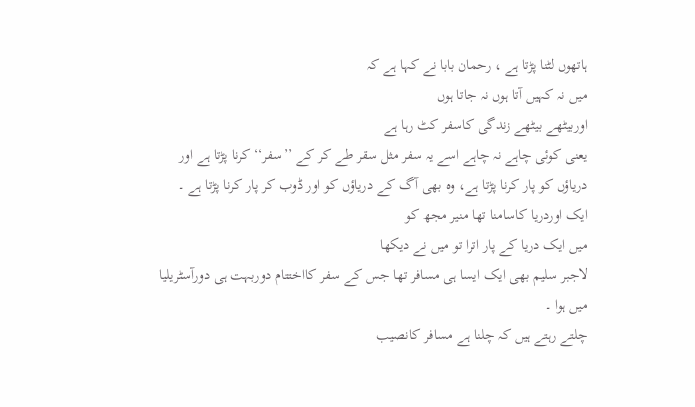ہاتھوں لٹنا پڑتا ہے ، رحمان بابا نے کہا ہے کہ
میں نہ کہیں آتا ہوں نہ جاتا ہوں
اوربیٹھے بیٹھے زندگی کاسفر کٹ رہا ہے
یعنی کوئی چاہے نہ چاہے اسے یہ سفر مثل سقر طے کر کے ’’سفر‘‘کرنا پڑتا ہے اور دریاؤں کو پار کرنا پڑتا ہے، وہ بھی آگ کے دریاؤں کو اور ڈوب کر پار کرنا پڑتا ہے ۔
ایک اوردریا کاسامنا تھا منیر مجھ کو
میں ایک دریا کے پار اترا تو میں نے دیکھا
لاجبر سلیم بھی ایک ایسا ہی مسافر تھا جس کے سفر کااختتام دوربہت ہی دورآسٹریلیا میں ہوا ۔
چلتے رہتے ہیں کہ چلنا ہے مسافر کانصیب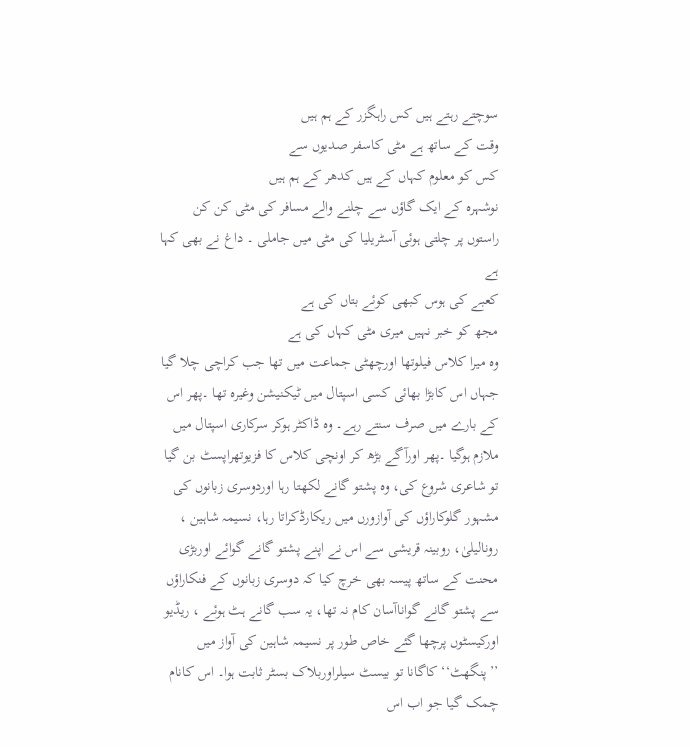سوچتے رہتے ہیں کس راہگزر کے ہم ہیں
وقت کے ساتھ ہے مٹی کاسفر صدیوں سے
کس کو معلوم کہاں کے ہیں کدھر کے ہم ہیں
نوشہرہ کے ایک گاؤں سے چلنے والے مسافر کی مٹی کن کن راستوں پر چلتی ہوئی آسٹریلیا کی مٹی میں جاملی ۔ داغ نے بھی کہا ہے
کعبے کی ہوس کبھی کوئے بتاں کی ہے
مجھ کو خبر نہیں میری مٹی کہاں کی ہے
وہ میرا کلاس فیلوتھا اورچھٹی جماعت میں تھا جب کراچی چلا گیا جہاں اس کابڑا بھائی کسی اسپتال میں ٹیکنیشن وغیرہ تھا ۔پھر اس کے بارے میں صرف سنتے رہے۔ وہ ڈاکٹر ہوکر سرکاری اسپتال میں ملازم ہوگیا ۔پھر اورآگے بڑھ کر اونچی کلاس کا فزیوتھراپسٹ بن گیا تو شاعری شروع کی، وہ پشتو گانے لکھتا رہا اوردوسری زبانوں کی مشہور گلوکاراؤں کی آوازورں میں ریکارڈکراتا رہا، نسیمہ شاہین ، رونالیلیٰ، روبینہ قریشی سے اس نے اپنے پشتو گانے گوائے اوربڑی محنت کے ساتھ پیسہ بھی خرچ کیا کہ دوسری زبانوں کے فنکاراؤں سے پشتو گانے گواناآسان کام نہ تھا، یہ سب گانے ہٹ ہوئے ، ریڈیو اورکیسٹوں پرچھا گئے خاص طور پر نسیمہ شاہین کی آواز میں ’’پنگھٹ‘‘ کاگانا تو بیسٹ سیلراوربلاک بسٹر ثابت ہوا۔ اس کانام چمک گیا جو اب اس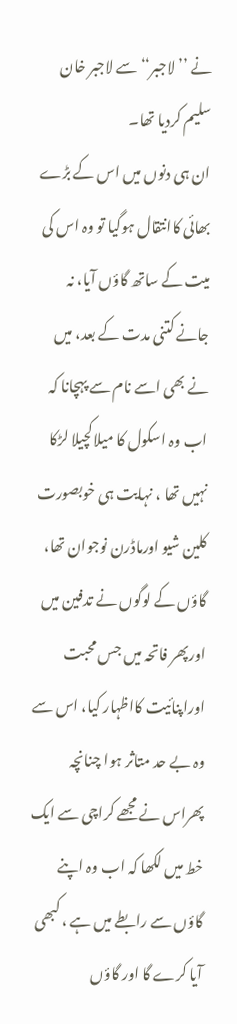نے ’’لاجبر‘‘سے لاجبر خان سلیم کردیا تھا۔
ان ہی دنوں میں اس کے بڑے بھائی کاانتقال ہوگیا تو وہ اس کی میت کے ساتھ گاؤں آیا، نہ جانے کتنی مدت کے بعد، میں نے بھی اسے نام سے پہچانا کہ اب وہ اسکول کا میلاکچیلا لڑکا نہیں تھا ، نہایت ہی خوبصورت کلین شیو اورماڈرن نوجوان تھا، گاؤں کے لوگوں نے تدفین میں اورپھر فاتحہ میں جس محبت اوراپنائیت کااظہار کیا، اس سے وہ بے حد متاثر ہوا چنانچہ پھراس نے مجھے کراچی سے ایک خط میں لکھا کہ اب وہ اپنے گاؤں سے رابطے میں ہے ، کبھی آیا کرے گا اور گاؤں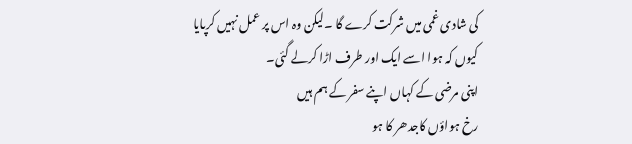کی شادی غمی میں شرکت کرے گا ۔لیکن وہ اس پر عمل نہیں کرپایا کیوں کہ ہوا اسے ایک اور طرف اڑا کرلے گئی۔
اپنی مرضی کے کہاں اپنے سفر کے ہم ہیں
رخ ہواؤں کاجدھر کا ہو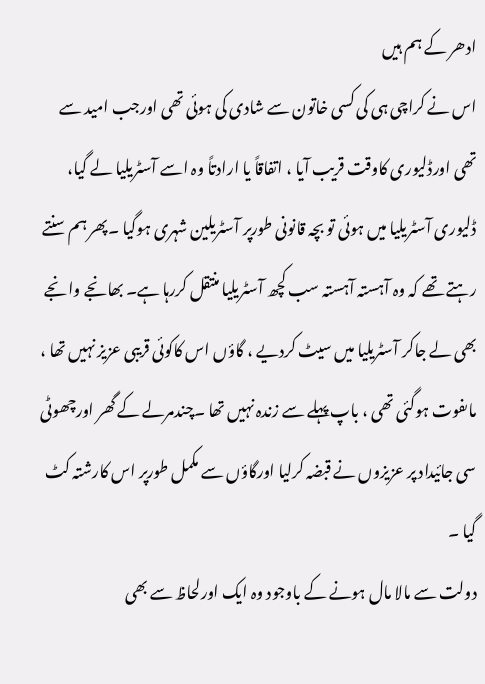ادھر کے ہم ہیں
اس نے کراچی ہی کی کسی خاتون سے شادی کی ہوئی تھی اورجب امید سے تھی اورڈلیوری کاوقت قریب آیا ، اتفاقاً یا ارادتاً وہ اسے آسٹریلیا لے گیا، ڈلیوری آسٹریلیا میں ہوئی تو بچہ قانونی طورپر آسٹریلین شہری ہوگیا ۔پھر ہم سنتے رہتے تھے کہ وہ آہستہ آہستہ سب کچھ آسٹریلیا منتقل کررہا ہے۔ بھانجے وانجے بھی لے جاکر آسٹریلیا میں سیٹ کردیے ، گاؤں اس کاکوئی قریبی عزیز نہیں تھا ، ماںفوت ہوگئی تھی ، باپ پہلے سے زندہ نہیں تھا ۔چندمرلے کے گھر اورچھوٹی سی جائیداد پر عزیزوں نے قبضہ کرلیا اورگاؤں سے مکمل طورپر اس کارشتہ کٹ گیا ۔
دولت سے مالا مال ہونے کے باوجود وہ ایک اورلحاظ سے بھی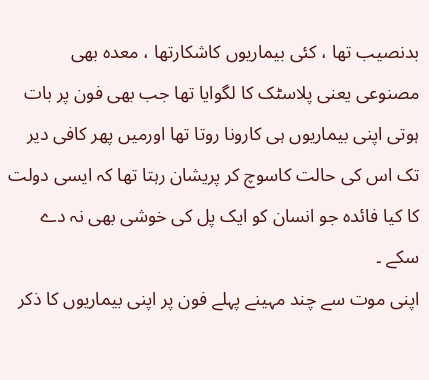بدنصیب تھا ، کئی بیماریوں کاشکارتھا ، معدہ بھی مصنوعی یعنی پلاسٹک کا لگوایا تھا جب بھی فون پر بات ہوتی اپنی بیماریوں ہی کارونا روتا تھا اورمیں پھر کافی دیر تک اس کی حالت کاسوچ کر پریشان رہتا تھا کہ ایسی دولت کا کیا فائدہ جو انسان کو ایک پل کی خوشی بھی نہ دے سکے ۔
اپنی موت سے چند مہینے پہلے فون پر اپنی بیماریوں کا ذکر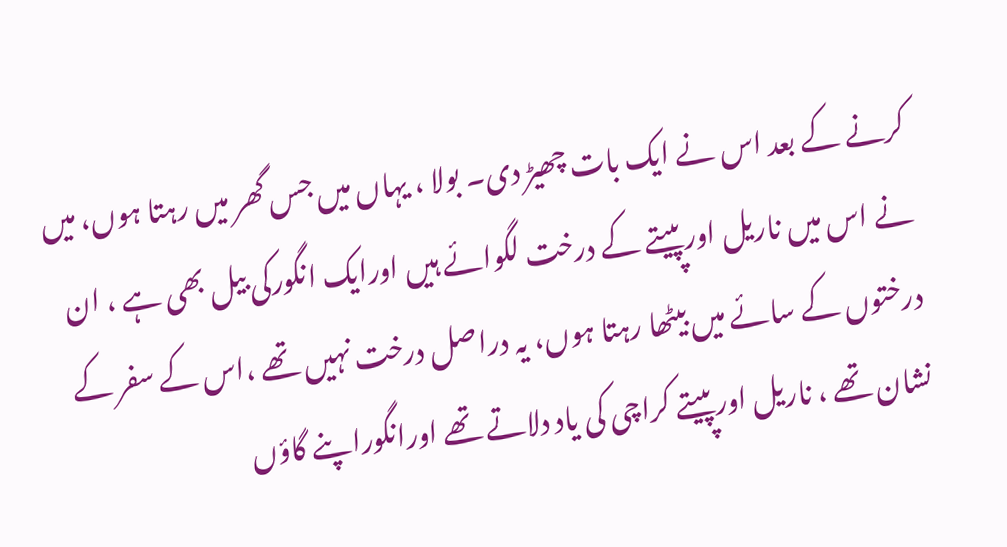کرنے کے بعد اس نے ایک بات چھیڑ دی۔ بولا ، یہاں میں جس گھر میں رہتا ہوں، میں نے اس میں ناریل اورپپیتے کے درخت لگوائے ہیں اورایک انگورکی بیل بھی ہے ، ان درختوں کے سائے میں بیٹھا رہتا ہوں، یہ دراصل درخت نہیں تھے ،اس کے سفر کے نشان تھے ، ناریل اورپپیتے کراچی کی یاد دلاتے تھے اورانگوراپنے گاؤں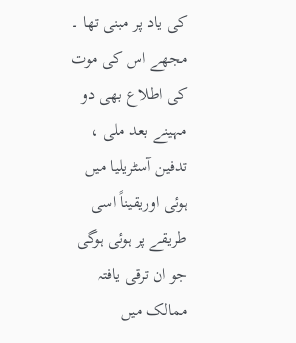کی یاد پر مبنی تھا ۔
مجھے اس کی موت کی اطلاع بھی دو مہینے بعد ملی ، تدفین آسٹریلیا میں ہوئی اوریقیناً اسی طریقے پر ہوئی ہوگی جو ان ترقی یافتہ ممالک میں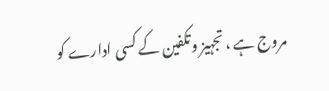مروج ہے ، تجہیز وتکفین کے کسی ادارے کو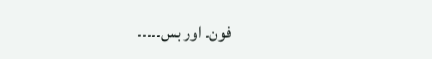فون۔ اور بس۔۔۔۔۔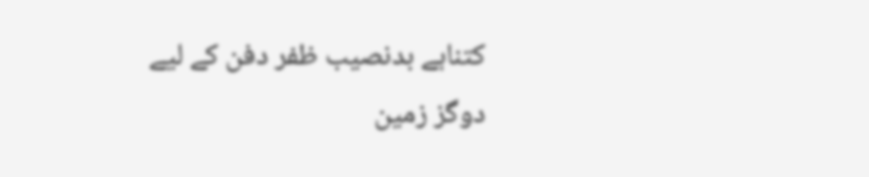کتناہے بدنصیب ظفر دفن کے لیے
دوگز زمین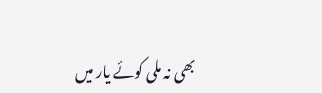بھی نہ ملی کوئے یار میں